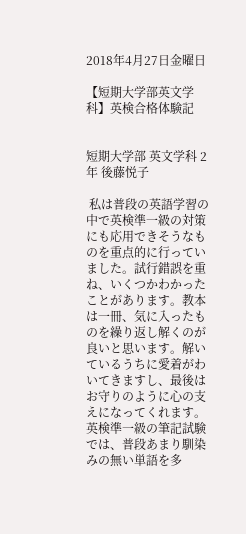2018年4月27日金曜日

【短期大学部英文学科】英検合格体験記


短期大学部 英文学科 2年 後藤悦子

 私は普段の英語学習の中で英検準一級の対策にも応用できそうなものを重点的に行っていました。試行錯誤を重ね、いくつかわかったことがあります。教本は一冊、気に入ったものを繰り返し解くのが良いと思います。解いているうちに愛着がわいてきますし、最後はお守りのように心の支えになってくれます。英検準一級の筆記試験では、普段あまり馴染みの無い単語を多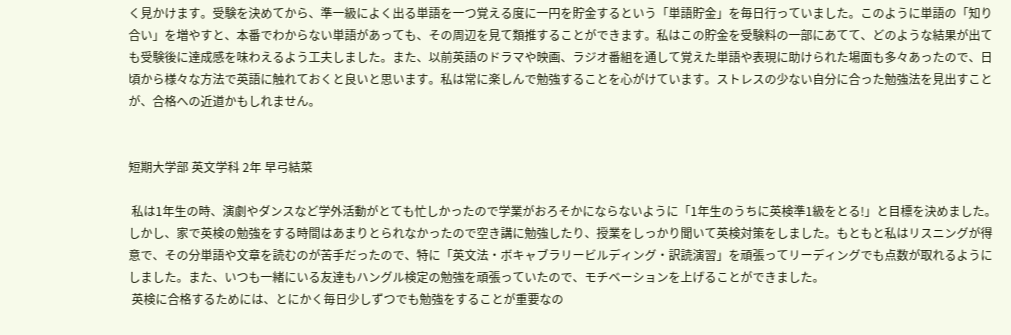く見かけます。受験を決めてから、準一級によく出る単語を一つ覚える度に一円を貯金するという「単語貯金」を毎日行っていました。このように単語の「知り合い」を増やすと、本番でわからない単語があっても、その周辺を見て類推することができます。私はこの貯金を受験料の一部にあてて、どのような結果が出ても受験後に達成感を味わえるよう工夫しました。また、以前英語のドラマや映画、ラジオ番組を通して覚えた単語や表現に助けられた場面も多々あったので、日頃から様々な方法で英語に触れておくと良いと思います。私は常に楽しんで勉強することを心がけています。ストレスの少ない自分に合った勉強法を見出すことが、合格への近道かもしれません。


短期大学部 英文学科 2年 早弓結菜

 私は1年生の時、演劇やダンスなど学外活動がとても忙しかったので学業がおろそかにならないように「1年生のうちに英検準1級をとる!」と目標を決めました。しかし、家で英検の勉強をする時間はあまりとられなかったので空き講に勉強したり、授業をしっかり聞いて英検対策をしました。もともと私はリスニングが得意で、その分単語や文章を読むのが苦手だったので、特に「英文法・ボキャブラリービルディング・訳読演習」を頑張ってリーディングでも点数が取れるようにしました。また、いつも一緒にいる友達もハングル検定の勉強を頑張っていたので、モチベーションを上げることができました。
 英検に合格するためには、とにかく毎日少しずつでも勉強をすることが重要なの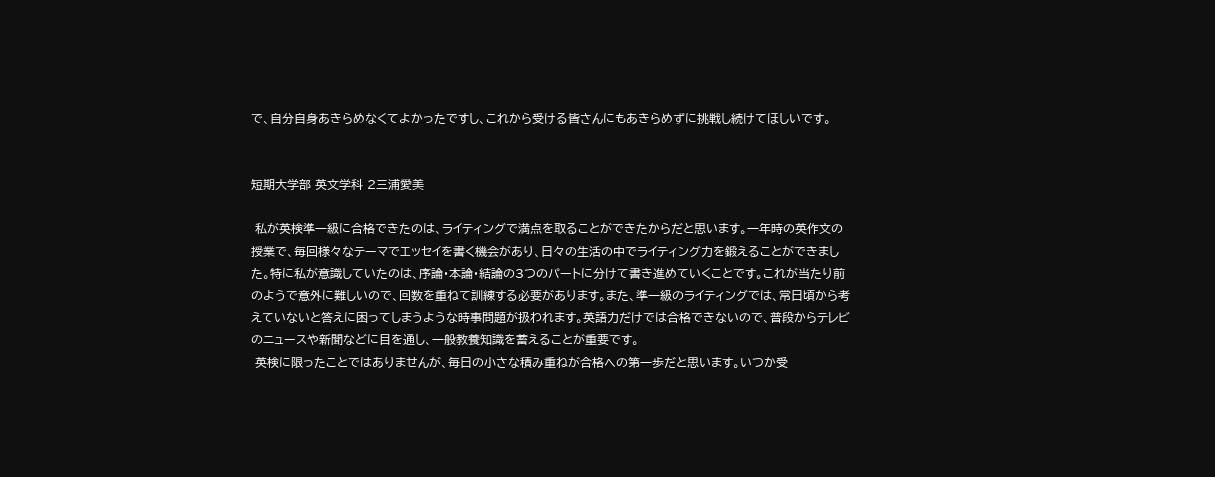で、自分自身あきらめなくてよかったですし、これから受ける皆さんにもあきらめずに挑戦し続けてほしいです。


短期大学部 英文学科 2三浦愛美

 私が英検準一級に合格できたのは、ライティングで満点を取ることができたからだと思います。一年時の英作文の授業で、毎回様々なテーマでエッセイを書く機会があり、日々の生活の中でライティング力を鍛えることができました。特に私が意識していたのは、序論・本論・結論の3つのパートに分けて書き進めていくことです。これが当たり前のようで意外に難しいので、回数を重ねて訓練する必要があります。また、準一級のライティングでは、常日頃から考えていないと答えに困ってしまうような時事問題が扱われます。英語力だけでは合格できないので、普段からテレビのニュースや新聞などに目を通し、一般教養知識を蓄えることが重要です。
 英検に限ったことではありませんが、毎日の小さな積み重ねが合格への第一歩だと思います。いつか受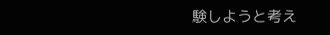験しようと考え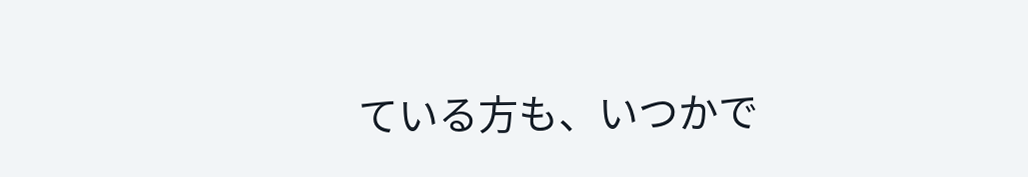ている方も、いつかで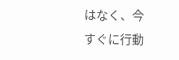はなく、今すぐに行動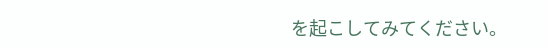を起こしてみてください。